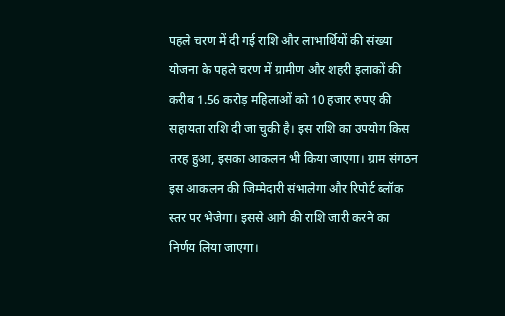पहले चरण में दी गई राशि और लाभार्थियों की संख्या
योजना के पहले चरण में ग्रामीण और शहरी इलाकों की करीब 1.56 करोड़ महिलाओं को 10 हजार रुपए की सहायता राशि दी जा चुकी है। इस राशि का उपयोग किस तरह हुआ, इसका आकलन भी किया जाएगा। ग्राम संगठन इस आकलन की जिम्मेदारी संभालेगा और रिपोर्ट ब्लॉक स्तर पर भेजेगा। इससे आगे की राशि जारी करने का निर्णय लिया जाएगा।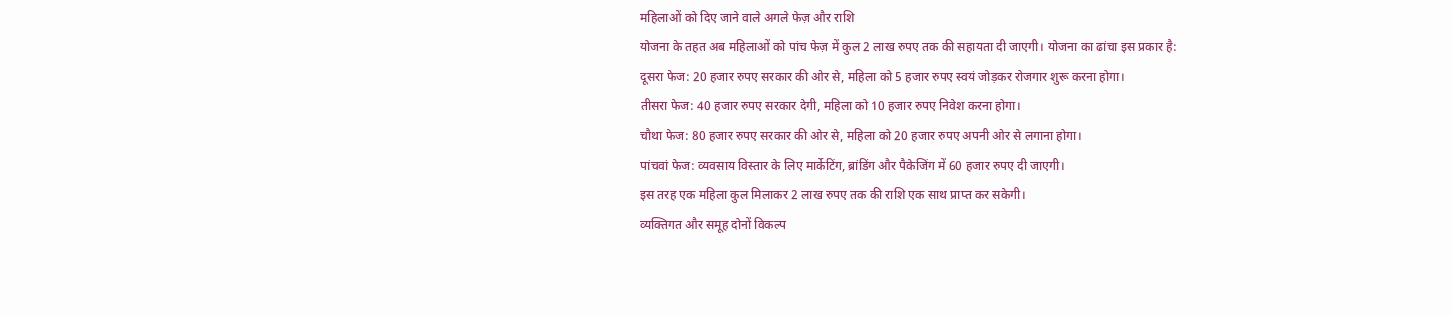महिलाओं को दिए जाने वाले अगले फेज़ और राशि
योजना के तहत अब महिलाओं को पांच फेज़ में कुल 2 लाख रुपए तक की सहायता दी जाएगी। योजना का ढांचा इस प्रकार है:
दूसरा फेज: 20 हजार रुपए सरकार की ओर से, महिला को 5 हजार रुपए स्वयं जोड़कर रोजगार शुरू करना होगा।
तीसरा फेज: 40 हजार रुपए सरकार देगी, महिला को 10 हजार रुपए निवेश करना होगा।
चौथा फेज: 80 हजार रुपए सरकार की ओर से, महिला को 20 हजार रुपए अपनी ओर से लगाना होगा।
पांचवां फेज: व्यवसाय विस्तार के लिए मार्केटिंग, ब्रांडिंग और पैकेजिंग में 60 हजार रुपए दी जाएगी।
इस तरह एक महिला कुल मिलाकर 2 लाख रुपए तक की राशि एक साथ प्राप्त कर सकेगी।
व्यक्तिगत और समूह दोनों विकल्प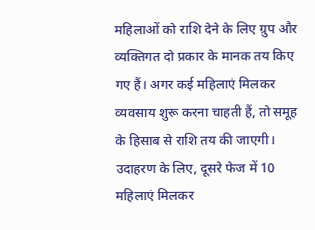महिलाओं को राशि देने के लिए ग्रुप और व्यक्तिगत दो प्रकार के मानक तय किए गए हैं। अगर कई महिलाएं मिलकर व्यवसाय शुरू करना चाहती हैं, तो समूह के हिसाब से राशि तय की जाएगी। उदाहरण के लिए, दूसरे फेज में 10 महिलाएं मिलकर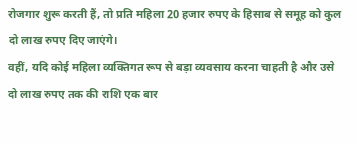रोजगार शुरू करती हैं, तो प्रति महिला 20 हजार रुपए के हिसाब से समूह को कुल दो लाख रुपए दिए जाएंगे।
वहीं, यदि कोई महिला व्यक्तिगत रूप से बड़ा व्यवसाय करना चाहती है और उसे दो लाख रुपए तक की राशि एक बार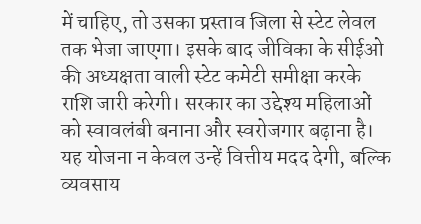में चाहिए, तो उसका प्रस्ताव जिला से स्टेट लेवल तक भेजा जाएगा। इसके बाद जीविका के सीईओ की अध्यक्षता वाली स्टेट कमेटी समीक्षा करके राशि जारी करेगी। सरकार का उद्देश्य महिलाओं को स्वावलंबी बनाना और स्वरोजगार बढ़ाना है। यह योजना न केवल उन्हें वित्तीय मदद देगी, बल्कि व्यवसाय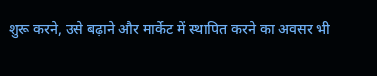शुरू करने, उसे बढ़ाने और मार्केट में स्थापित करने का अवसर भी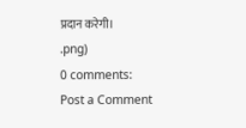प्रदान करेगी।
.png)
0 comments:
Post a Comment